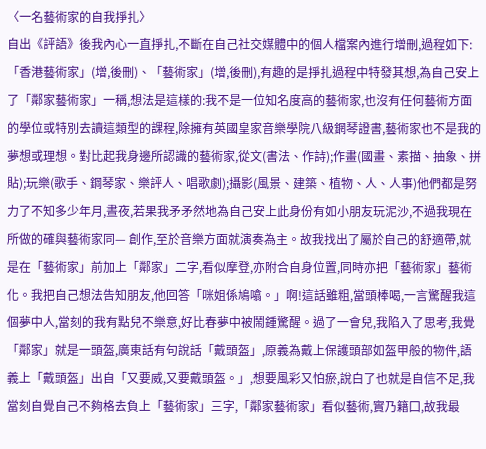〈一名藝術家的自我掙扎〉
自出《評語》後我內心一直掙扎,不斷在自己社交媒體中的個人檔案內進行增刪,過程如下:「香港藝術家」(增,後刪)、「藝術家」(增,後刪),有趣的是掙扎過程中特發其想,為自己安上了「鄰家藝術家」一稱,想法是這樣的:我不是一位知名度高的藝術家,也沒有任何藝術方面的學位或特別去讀這類型的課程,除擁有英國皇家音樂學院八級龬琴證書,藝術家也不是我的夢想或理想。對比起我身邊所認識的藝術家,從文(書法、作詩);作畫(國畫、素描、抽象、拼貼);玩樂(歌手、鋼琴家、樂評人、唱歌劇);攝影(風景、建築、植物、人、人事)他們都是努力了不知多少年月,晝夜,若果我矛矛然地為自己安上此身份有如小朋友玩泥沙,不過我現在所做的確與藝術家同— 創作,至於音樂方面就演奏為主。故我找出了屬於自己的舒適帶,就是在「藝術家」前加上「鄰家」二字,看似摩登,亦附合自身位置,同時亦把「藝術家」藝術化。我把自己想法告知朋友,他回答「咪姐係鳩噏。」啊!這話雖粗,當頭棒喝,一言驚醒我這個夢中人,當刻的我有點兒不樂意,好比春夢中被鬧鍾驚醒。過了一會兒,我陷入了思考,我覺「鄰家」就是一頭盔,廣東話有句說話「戴頭盔」,原義為戴上保護頭部如盔甲般的物件,語義上「戴頭盔」出自「又要威,又要戴頭盔。」,想要風彩又怕瘀,說白了也就是自信不足,我當刻自覺自己不夠格去負上「藝術家」三字,「鄰家藝術家」看似藝術,實乃籍囗,故我最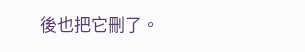後也把它刪了。